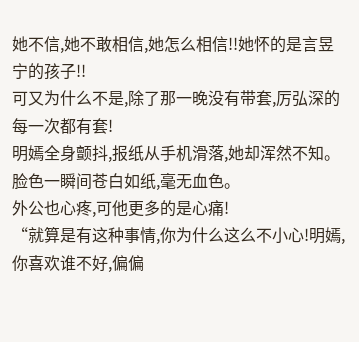她不信,她不敢相信,她怎么相信!!她怀的是言昱宁的孩子!!
可又为什么不是,除了那一晚没有带套,厉弘深的每一次都有套!
明嫣全身颤抖,报纸从手机滑落,她却浑然不知。脸色一瞬间苍白如纸,毫无血色。
外公也心疼,可他更多的是心痛!
“就算是有这种事情,你为什么这么不小心!明嫣,你喜欢谁不好,偏偏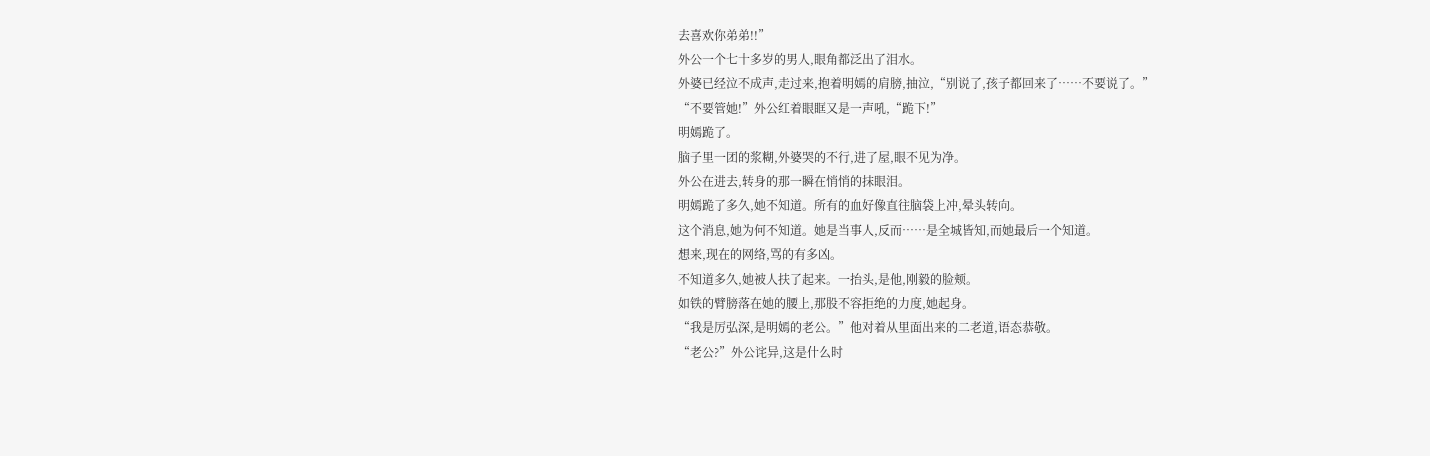去喜欢你弟弟!!”
外公一个七十多岁的男人,眼角都泛出了泪水。
外婆已经泣不成声,走过来,抱着明嫣的肩膀,抽泣,“别说了,孩子都回来了……不要说了。”
“不要管她!”外公红着眼眶又是一声吼,“跪下!”
明嫣跪了。
脑子里一团的浆糊,外婆哭的不行,进了屋,眼不见为净。
外公在进去,转身的那一瞬在悄悄的抹眼泪。
明嫣跪了多久,她不知道。所有的血好像直往脑袋上冲,晕头转向。
这个消息,她为何不知道。她是当事人,反而……是全城皆知,而她最后一个知道。
想来,现在的网络,骂的有多凶。
不知道多久,她被人扶了起来。一抬头,是他,刚毅的脸颊。
如铁的臂膀落在她的腰上,那股不容拒绝的力度,她起身。
“我是厉弘深,是明嫣的老公。”他对着从里面出来的二老道,语态恭敬。
“老公?”外公诧异,这是什么时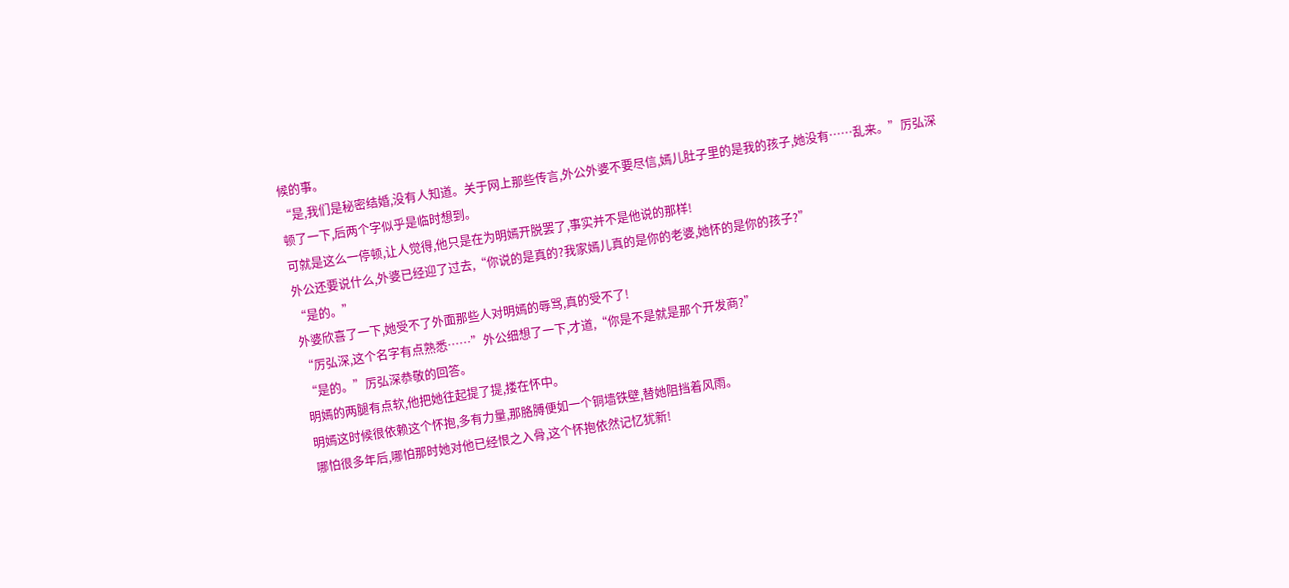候的事。
“是,我们是秘密结婚,没有人知道。关于网上那些传言,外公外婆不要尽信,嫣儿肚子里的是我的孩子,她没有……乱来。”厉弘深顿了一下,后两个字似乎是临时想到。
可就是这么一停顿,让人觉得,他只是在为明嫣开脱罢了,事实并不是他说的那样!
外公还要说什么,外婆已经迎了过去,“你说的是真的?我家嫣儿真的是你的老婆,她怀的是你的孩子?”
“是的。”
外婆欣喜了一下,她受不了外面那些人对明嫣的辱骂,真的受不了!
“厉弘深,这个名字有点熟悉……”外公细想了一下,才道,“你是不是就是那个开发商?”
“是的。”厉弘深恭敬的回答。
明嫣的两腿有点软,他把她往起提了提,搂在怀中。
明嫣这时候很依赖这个怀抱,多有力量,那胳膊便如一个铜墙铁壁,替她阻挡着风雨。
哪怕很多年后,哪怕那时她对他已经恨之入骨,这个怀抱依然记忆犹新!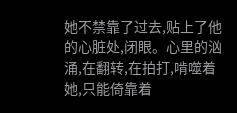她不禁靠了过去,贴上了他的心脏处,闭眼。心里的汹涌,在翻转,在拍打,啃噬着她,只能倚靠着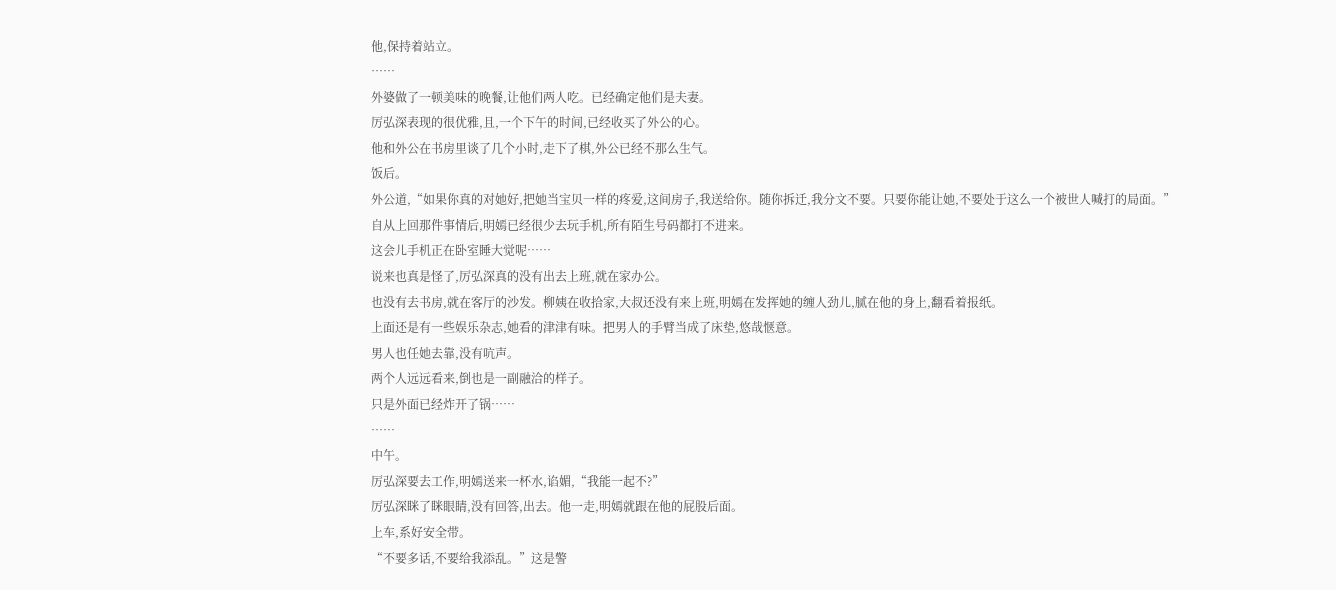他,保持着站立。
……
外婆做了一顿美味的晚餐,让他们两人吃。已经确定他们是夫妻。
厉弘深表现的很优雅,且,一个下午的时间,已经收买了外公的心。
他和外公在书房里谈了几个小时,走下了棋,外公已经不那么生气。
饭后。
外公道,“如果你真的对她好,把她当宝贝一样的疼爱,这间房子,我送给你。随你拆迁,我分文不要。只要你能让她,不要处于这么一个被世人喊打的局面。”
自从上回那件事情后,明嫣已经很少去玩手机,所有陌生号码都打不进来。
这会儿手机正在卧室睡大觉呢……
说来也真是怪了,厉弘深真的没有出去上班,就在家办公。
也没有去书房,就在客厅的沙发。柳姨在收拾家,大叔还没有来上班,明嫣在发挥她的缠人劲儿,腻在他的身上,翻看着报纸。
上面还是有一些娱乐杂志,她看的津津有味。把男人的手臂当成了床垫,悠哉惬意。
男人也任她去靠,没有吭声。
两个人远远看来,倒也是一副融洽的样子。
只是外面已经炸开了锅……
……
中午。
厉弘深要去工作,明嫣送来一杯水,谄媚,“我能一起不?”
厉弘深眯了眯眼睛,没有回答,出去。他一走,明嫣就跟在他的屁股后面。
上车,系好安全带。
“不要多话,不要给我添乱。”这是警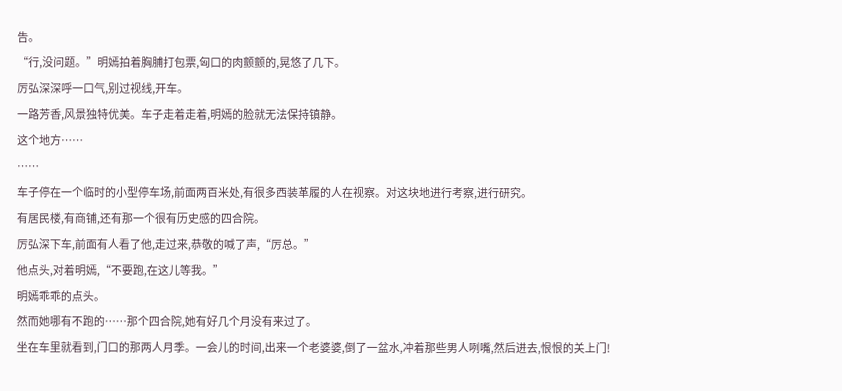告。
“行,没问题。”明嫣拍着胸脯打包票,匈口的肉颤颤的,晃悠了几下。
厉弘深深呼一口气,别过视线,开车。
一路芳香,风景独特优美。车子走着走着,明嫣的脸就无法保持镇静。
这个地方……
……
车子停在一个临时的小型停车场,前面两百米处,有很多西装革履的人在视察。对这块地进行考察,进行研究。
有居民楼,有商铺,还有那一个很有历史感的四合院。
厉弘深下车,前面有人看了他,走过来,恭敬的喊了声,“厉总。”
他点头,对着明嫣,“不要跑,在这儿等我。”
明嫣乖乖的点头。
然而她哪有不跑的……那个四合院,她有好几个月没有来过了。
坐在车里就看到,门口的那两人月季。一会儿的时间,出来一个老婆婆,倒了一盆水,冲着那些男人咧嘴,然后进去,恨恨的关上门!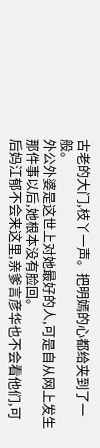古老的大门,枝丫一声。把明嫣的心都给夹到了一般。
外公外婆是这世上对她最好的人,可是自从网上发生那件事以后,她根本没有脸回。
后妈江郁不会来这里,亲爹言彦华也不会看他们,可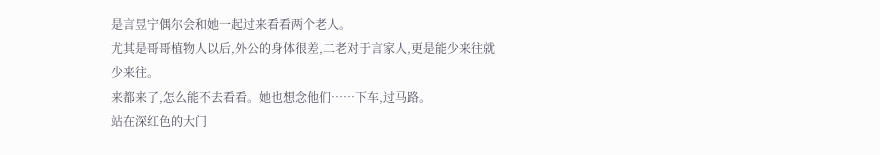是言昱宁偶尔会和她一起过来看看两个老人。
尤其是哥哥植物人以后,外公的身体很差,二老对于言家人,更是能少来往就少来往。
来都来了,怎么能不去看看。她也想念他们……下车,过马路。
站在深红色的大门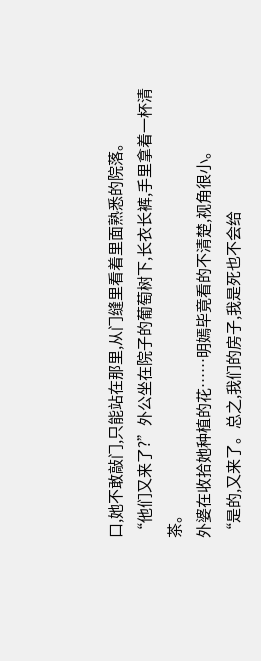口,她不敢敲门,只能站在那里,从门缝里看着里面熟悉的院落。
“他们又来了?”外公坐在院子的葡萄树下,长衣长裤,手里拿着一杯清茶。
外婆在收拾她种植的花……明嫣毕竟看的不清楚,视角很小。
“是的,又来了。总之,我们的房子,我是死也不会给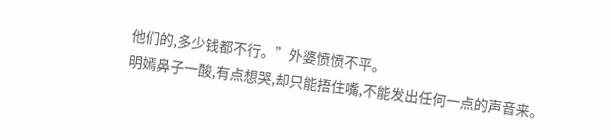他们的,多少钱都不行。”外婆愤愤不平。
明嫣鼻子一酸,有点想哭,却只能捂住嘴,不能发出任何一点的声音来。